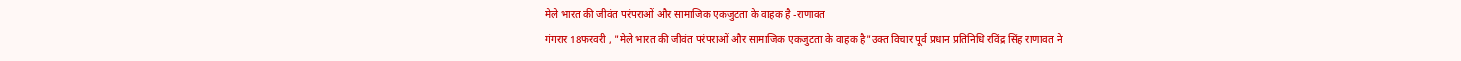मेले भारत की जीवंत परंपराओं और सामाजिक एकजुटता के वाहक है -राणावत
गंगरार 18फरवरी , "मेले भारत की जीवंत परंपराओं और सामाजिक एकजुटता के वाहक है"उक्त विचार पूर्व प्रधान प्रतिनिधि रविंद्र सिंह राणावत ने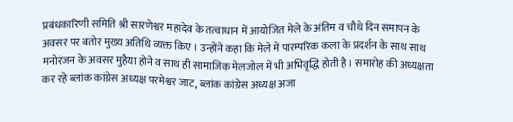प्रबंधकारिणी समिति श्री सारणेश्वर महादेव के तत्वाधान में आयोजित मेले के अंतिम व चौथे दिन समापन के अवसर पर बतोर मुख्य अतिथि व्यक्त किए । उन्होंने कहा कि मेले में पारम्परिक कला के प्रदर्शन के साथ साथ मनोरंजन के अवसर मुहैया होने व साथ ही सामाजिक मेलजोल में भी अभिवृद्धि होती है। समारोह की अध्यक्षता कर रहे ब्लांक कांग्रेस अध्यक्ष परमेश्वर जाट, ब्लांक कांग्रेस अध्यक्ष अजा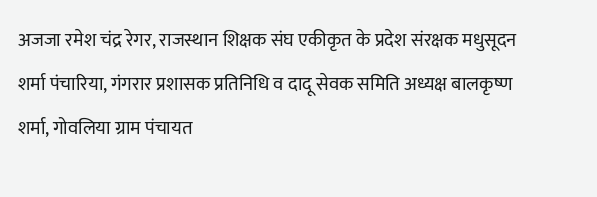अजजा रमेश चंद्र रेगर, राजस्थान शिक्षक संघ एकीकृत के प्रदेश संरक्षक मधुसूदन शर्मा पंचारिया, गंगरार प्रशासक प्रतिनिधि व दादू सेवक समिति अध्यक्ष बालकृष्ण शर्मा, गोवलिया ग्राम पंचायत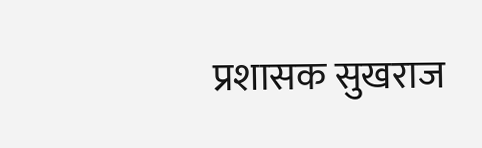प्रशासक सुखराज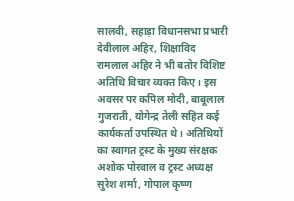सालवी, सहाड़ा विधानसभा प्रभारी देवीलाल अहिर, शिक्षाविद रामलाल अहिर ने भी बतोर विशिष्ट अतिथि विचार व्यक्त किए। इस अवसर पर कपिल मोदी, बाबूलाल गुजराती, योगेन्द्र तेली सहित कई कार्यकर्ता उपस्थित थे। अतिथियों का स्वागत ट्रस्ट के मुख्य संरक्षक अशोक पोरवाल व ट्रस्ट अध्यक्ष सुरेश शर्मा, गोपाल कृष्ण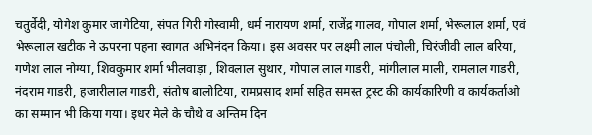चतुर्वेदी, योगेश कुमार जागेटिया, संपत गिरी गोस्वामी, धर्म नारायण शर्मा, राजेंद्र गालव, गोपाल शर्मा, भेरूलाल शर्मा, एवं भेरूलाल खटीक ने ऊपरना पहना स्वागत अभिनंदन किया। इस अवसर पर लक्ष्मी लाल पंचोली, चिरंजीवी लाल बरिया, गणेश लाल नोग्या, शिवकुमार शर्मा भीलवाड़ा , शिवलाल सुथार, गोपाल लाल गाडरी, मांगीलाल माली, रामलाल गाडरी, नंदराम गाडरी, हजारीलाल गाडरी, संतोष बालोटिया, रामप्रसाद शर्मा सहित समस्त ट्रस्ट की कार्यकारिणी व कार्यकर्ताओ का सम्मान भी किया गया। इधर मेले के चौथे व अन्तिम दिन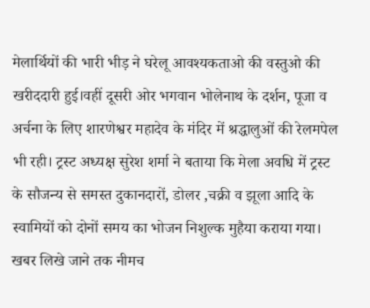मेलार्थियों की भारी भीड़ ने घरेलू आवश्यकताओ की वस्तुओ की खरीददारी हुई।वहीं दूसरी ओर भगवान भोलेनाथ के दर्शन, पूजा व अर्चना के लिए शारणेश्वर महादेव के मंदिर में श्रद्धालुओं की रेलमपेल भी रही। ट्रस्ट अध्यक्ष सुरेश शर्मा ने बताया कि मेला अवधि में ट्रस्ट के सौजन्य से समस्त दुकानदारों, डोलर ,चक्री व झूला आदि के स्वामियों को दोनों समय का भोजन निशुल्क मुहैया कराया गया। खबर लिखे जाने तक नीमच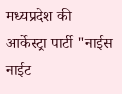मध्यप्रदेश की आर्केस्ट्रा पार्टी "नाईस नाईट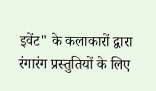इवेंट" के कलाकारों द्वारा रंगारंग प्रस्तुतियों के लिए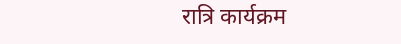रात्रि कार्यक्रम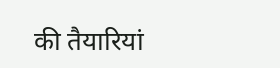की तैयारियां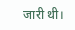जारी थी।